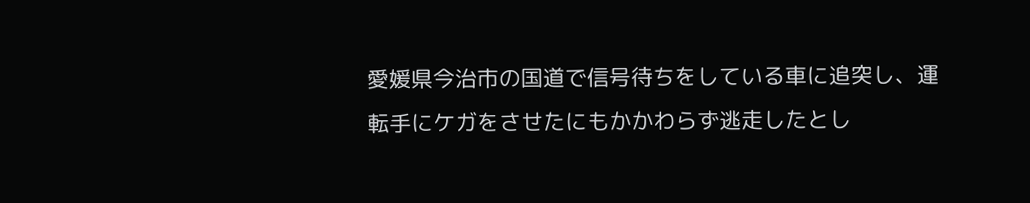愛媛県今治市の国道で信号待ちをしている車に追突し、運転手にケガをさせたにもかかわらず逃走したとし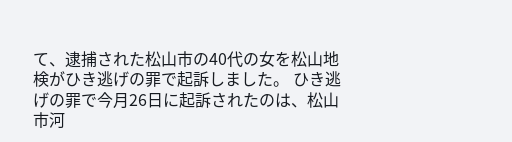て、逮捕された松山市の40代の女を松山地検がひき逃げの罪で起訴しました。 ひき逃げの罪で今月26日に起訴されたのは、松山市河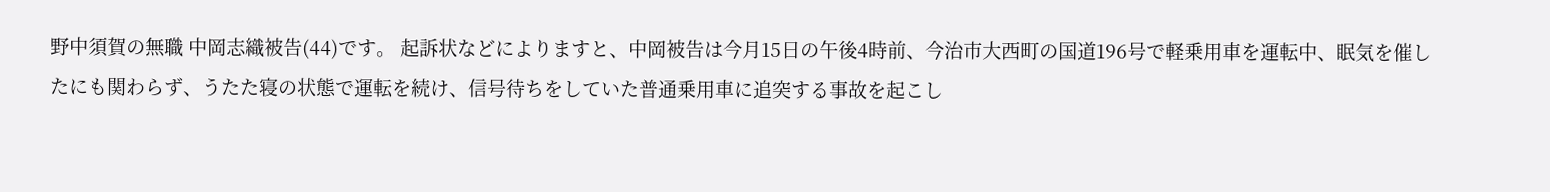野中須賀の無職 中岡志織被告(44)です。 起訴状などによりますと、中岡被告は今月15日の午後4時前、今治市大西町の国道196号で軽乗用車を運転中、眠気を催したにも関わらず、うたた寝の状態で運転を続け、信号待ちをしていた普通乗用車に追突する事故を起こし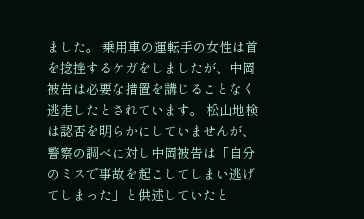ました。 乗用車の運転手の女性は首を捻挫するケガをしましたが、中岡被告は必要な措置を講じることなく逃走したとされています。 松山地検は認否を明らかにしていませんが、警察の調べに対し中岡被告は「自分のミスで事故を起こしてしまい逃げてしまった」と供述していたと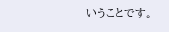いうことです。